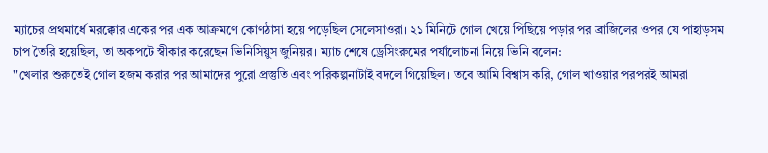ম্যাচের প্রথমার্ধে মরক্কোর একের পর এক আক্রমণে কোণঠাসা হয়ে পড়েছিল সেলেসাওরা। ২১ মিনিটে গোল খেয়ে পিছিয়ে পড়ার পর ব্রাজিলের ওপর যে পাহাড়সম চাপ তৈরি হয়েছিল, তা অকপটে স্বীকার করেছেন ভিনিসিয়ুস জুনিয়র। ম্যাচ শেষে ড্রেসিংরুমের পর্যালোচনা নিয়ে ভিনি বলেন:
"খেলার শুরুতেই গোল হজম করার পর আমাদের পুরো প্রস্তুতি এবং পরিকল্পনাটাই বদলে গিয়েছিল। তবে আমি বিশ্বাস করি, গোল খাওয়ার পরপরই আমরা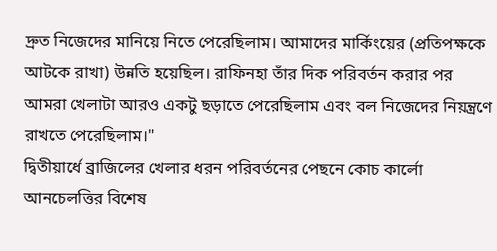দ্রুত নিজেদের মানিয়ে নিতে পেরেছিলাম। আমাদের মার্কিংয়ের (প্রতিপক্ষকে আটকে রাখা) উন্নতি হয়েছিল। রাফিনহা তাঁর দিক পরিবর্তন করার পর আমরা খেলাটা আরও একটু ছড়াতে পেরেছিলাম এবং বল নিজেদের নিয়ন্ত্রণে রাখতে পেরেছিলাম।"
দ্বিতীয়ার্ধে ব্রাজিলের খেলার ধরন পরিবর্তনের পেছনে কোচ কার্লো আনচেলত্তির বিশেষ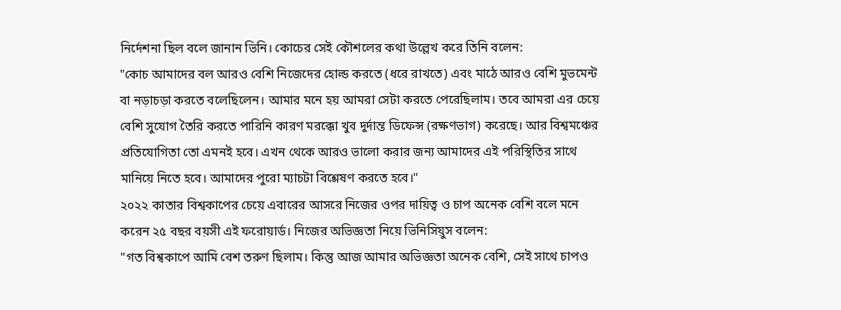নির্দেশনা ছিল বলে জানান ভিনি। কোচের সেই কৌশলের কথা উল্লেখ করে তিনি বলেন:
"কোচ আমাদের বল আরও বেশি নিজেদের হোল্ড করতে (ধরে রাখতে) এবং মাঠে আরও বেশি মুভমেন্ট বা নড়াচড়া করতে বলেছিলেন। আমার মনে হয় আমরা সেটা করতে পেরেছিলাম। তবে আমরা এর চেয়ে বেশি সুযোগ তৈরি করতে পারিনি কারণ মরক্কো খুব দুর্দান্ত ডিফেন্স (রক্ষণভাগ) করেছে। আর বিশ্বমঞ্চের প্রতিযোগিতা তো এমনই হবে। এখন থেকে আরও ভালো করার জন্য আমাদের এই পরিস্থিতির সাথে মানিয়ে নিতে হবে। আমাদের পুরো ম্যাচটা বিশ্লেষণ করতে হবে।"
২০২২ কাতার বিশ্বকাপের চেয়ে এবারের আসরে নিজের ওপর দায়িত্ব ও চাপ অনেক বেশি বলে মনে করেন ২৫ বছর বয়সী এই ফরোয়ার্ড। নিজের অভিজ্ঞতা নিয়ে ভিনিসিয়ুস বলেন:
"গত বিশ্বকাপে আমি বেশ তরুণ ছিলাম। কিন্তু আজ আমার অভিজ্ঞতা অনেক বেশি, সেই সাথে চাপও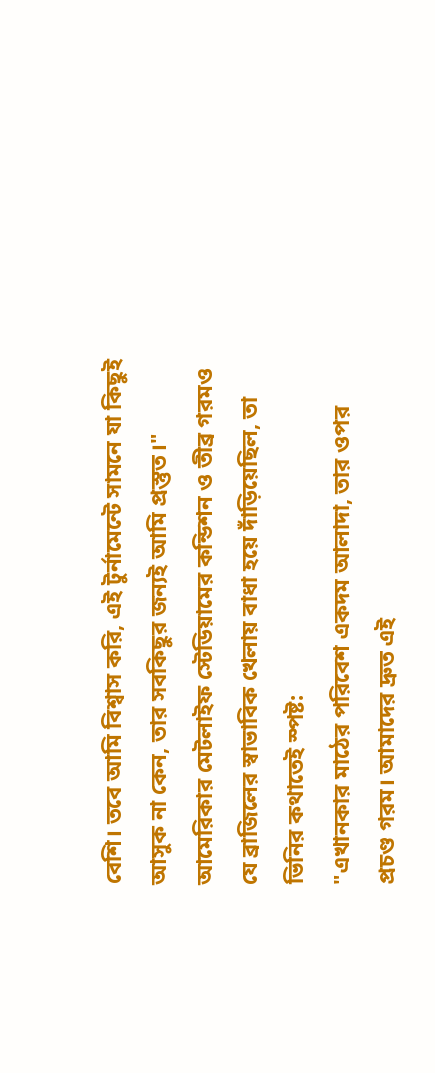বেশি। তবে আমি বিশ্বাস করি, এই টুর্নামেন্টে সামনে যা কিছুই আসুক না কেন, তার সবকিছুর জন্যই আমি প্রস্তুত।"
আমেরিকার মেটলাইফ স্টেডিয়ামের কন্ডিশন ও তীব্র গরমও যে ব্রাজিলের স্বাভাবিক খেলায় বাধা হয়ে দাঁড়িয়েছিল, তা ভিনির কথাতেই স্পষ্ট:
"এখানকার মাঠের পরিবেশ একদম আলাদা, তার ওপর প্রচণ্ড গরম। আমাদের দ্রুত এই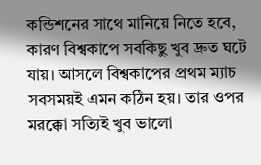কন্ডিশনের সাথে মানিয়ে নিতে হবে, কারণ বিশ্বকাপে সবকিছু খুব দ্রুত ঘটে যায়। আসলে বিশ্বকাপের প্রথম ম্যাচ সবসময়ই এমন কঠিন হয়। তার ওপর মরক্কো সত্যিই খুব ভালো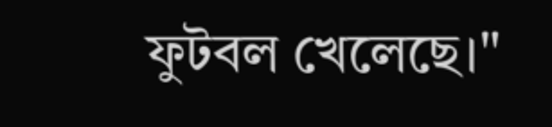ফুটবল খেলেছে।"